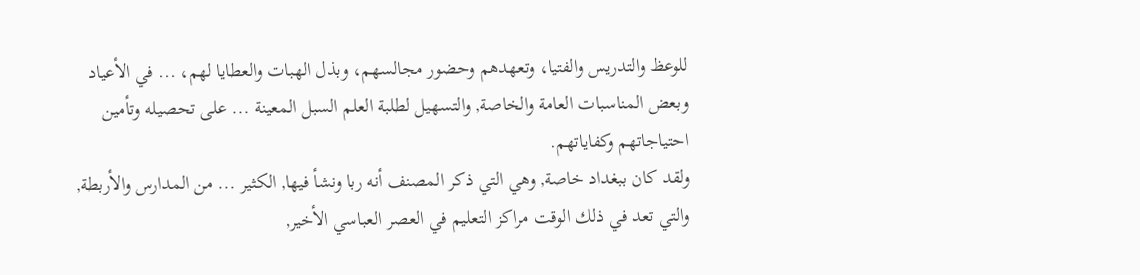للوعظ والتدريس والفتيا، وتعهدهم وحضور مجالسهم، وبذل الهبات والعطايا لهم، ... في الأعياد وبعض المناسبات العامة والخاصة, والتسهيل لطلبة العلم السبل المعينة ... على تحصيله وتأمين احتياجاتهم وكفاياتهم.
ولقد كان ببغداد خاصة, وهي التي ذكر المصنف أنه ربا ونشأ فيها, الكثير ... من المدارس والأربطة, والتي تعد في ذلك الوقت مراكز التعليم في العصر العباسي الأخير,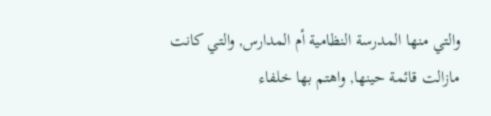والتي منها المدرسة النظامية أم المدارس, والتي كانت مازالت قائمة حينها, واهتم بها خلفاء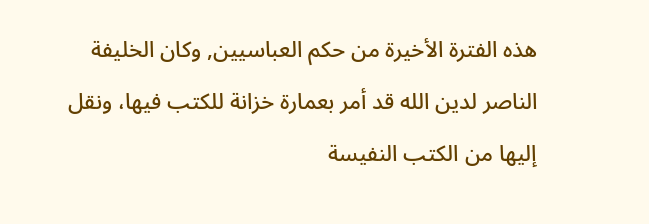هذه الفترة الأخيرة من حكم العباسيين, وكان الخليفة الناصر لدين الله قد أمر بعمارة خزانة للكتب فيها، ونقل إليها من الكتب النفيسة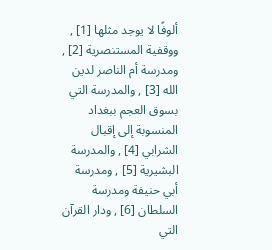ألوفًا لا يوجد مثلها [1] , ووقفية المستنصرية [2] , ومدرسة أم الناصر لدين الله [3] , والمدرسة التي بسوق العجم ببغداد المنسوبة إلى إقبال الشرابي [4] , والمدرسة البشيرية [5] , ومدرسة أبي حنيفة ومدرسة السلطان [6] , ودار القرآن التي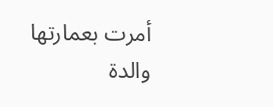أمرت بعمارتها والدة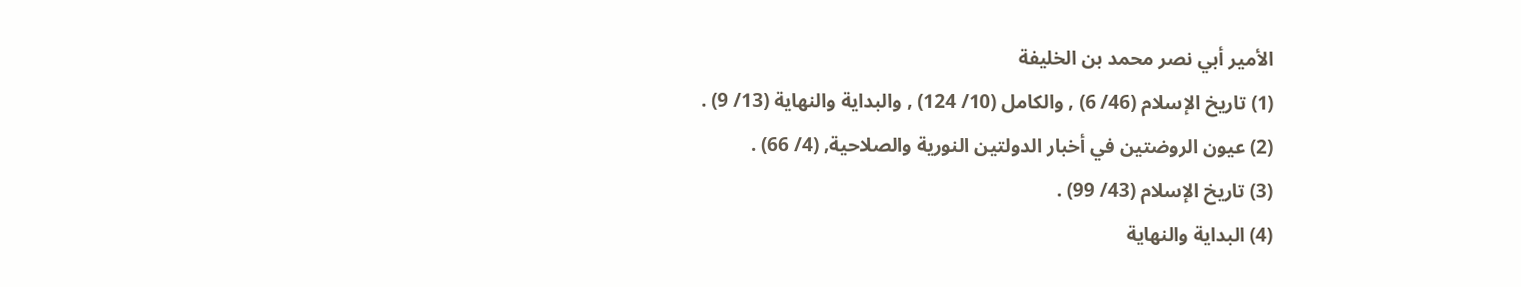الأمير أبي نصر محمد بن الخليفة
(1) تاريخ الإسلام (46/ 6) , والكامل (10/ 124) , والبداية والنهاية (13/ 9) .
(2) عيون الروضتين في أخبار الدولتين النورية والصلاحية, (4/ 66) .
(3) تاريخ الإسلام (43/ 99) .
(4) البداية والنهاية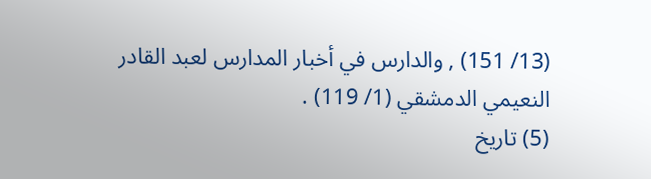(13/ 151) , والدارس في أخبار المدارس لعبد القادر النعيمي الدمشقي (1/ 119) .
(5) تاريخ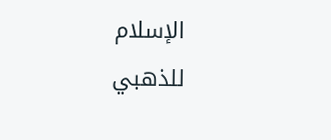الإسلام للذهبي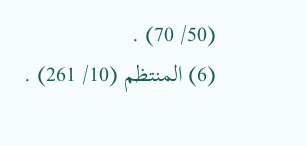(50/ 70) .
(6) المنتظم (10/ 261) .